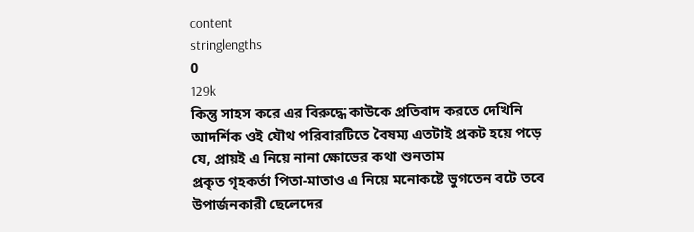content
stringlengths
0
129k
কিন্তু সাহস করে এর বিরুদ্ধে কাউকে প্রতিবাদ করতে দেখিনি
আদর্শিক ওই যৌথ পরিবারটিতে বৈষম্য এতটাই প্রকট হয়ে পড়ে যে, প্রায়ই এ নিয়ে নানা ক্ষোভের কথা শুনতাম
প্রকৃত গৃহকর্তা পিতা-মাতাও এ নিয়ে মনোকষ্টে ভুগতেন বটে তবে উপার্জনকারী ছেলেদের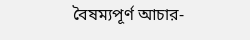বৈষম্যপূর্ণ আচার-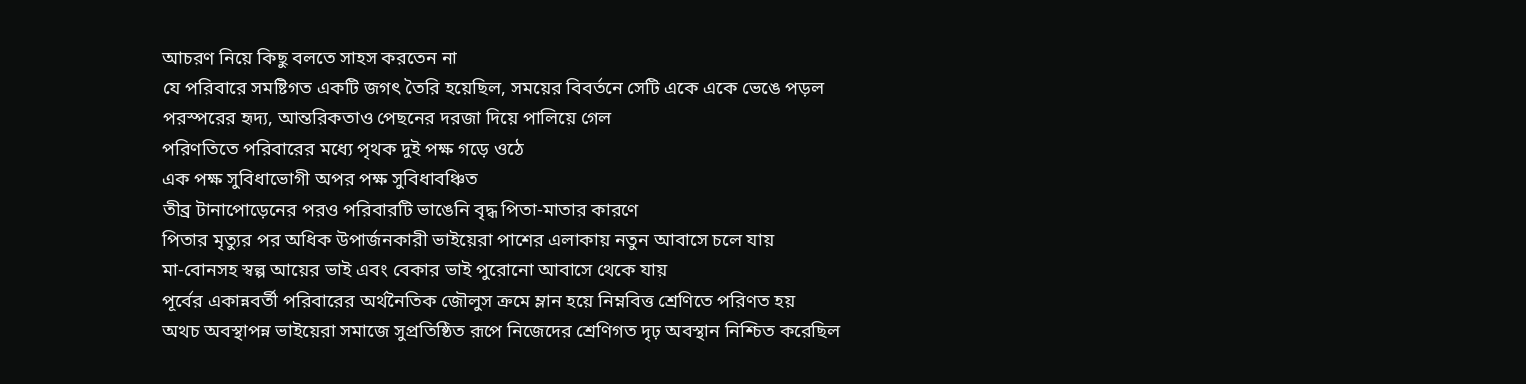আচরণ নিয়ে কিছু বলতে সাহস করতেন না
যে পরিবারে সমষ্টিগত একটি জগৎ তৈরি হয়েছিল, সময়ের বিবর্তনে সেটি একে একে ভেঙে পড়ল
পরস্পরের হৃদ্য, আন্তরিকতাও পেছনের দরজা দিয়ে পালিয়ে গেল
পরিণতিতে পরিবারের মধ্যে পৃথক দুই পক্ষ গড়ে ওঠে
এক পক্ষ সুবিধাভোগী অপর পক্ষ সুবিধাবঞ্চিত
তীব্র টানাপোড়েনের পরও পরিবারটি ভাঙেনি বৃদ্ধ পিতা-মাতার কারণে
পিতার মৃত্যুর পর অধিক উপার্জনকারী ভাইয়েরা পাশের এলাকায় নতুন আবাসে চলে যায়
মা-বোনসহ স্বল্প আয়ের ভাই এবং বেকার ভাই পুরোনো আবাসে থেকে যায়
পূর্বের একান্নবর্তী পরিবারের অর্থনৈতিক জৌলুস ক্রমে ম্লান হয়ে নিম্নবিত্ত শ্রেণিতে পরিণত হয়
অথচ অবস্থাপন্ন ভাইয়েরা সমাজে সুপ্রতিষ্ঠিত রূপে নিজেদের শ্রেণিগত দৃঢ় অবস্থান নিশ্চিত করেছিল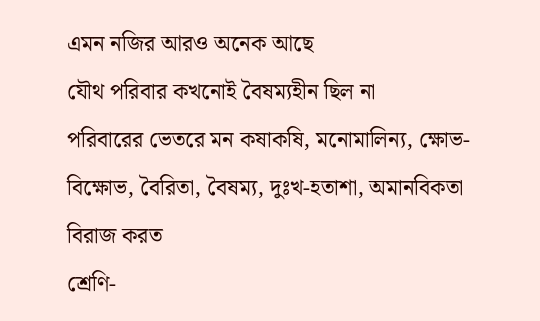এমন নজির আরও অনেক আছে
যৌথ পরিবার কখনোই বৈষম্যহীন ছিল না
পরিবারের ভেতরে মন কষাকষি, মনোমালিন্য, ক্ষোভ-বিক্ষোভ, বৈরিতা, বৈষম্য, দুঃখ-হতাশা, অমানবিকতা বিরাজ করত
শ্রেণি-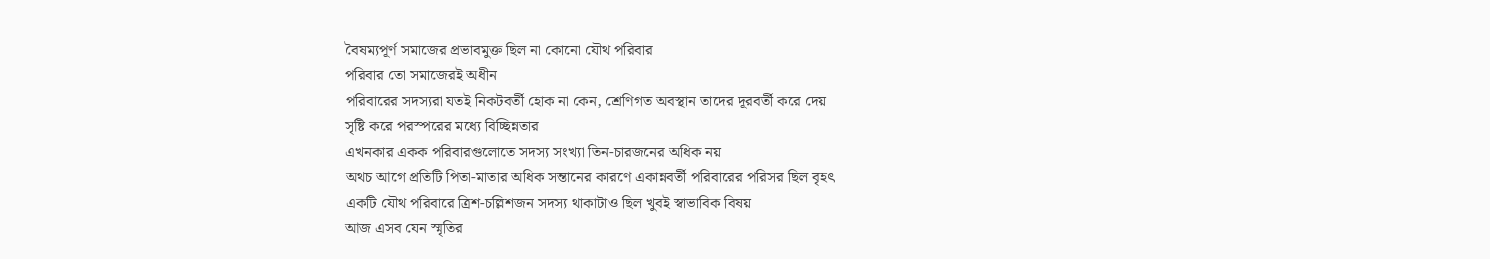বৈষম্যপূর্ণ সমাজের প্রভাবমুক্ত ছিল না কোনো যৌথ পরিবার
পরিবার তো সমাজেরই অধীন
পরিবারের সদস্যরা যতই নিকটবর্তী হোক না কেন, শ্রেণিগত অবস্থান তাদের দূরবর্তী করে দেয়
সৃষ্টি করে পরস্পরের মধ্যে বিচ্ছিন্নতার
এখনকার একক পরিবারগুলোতে সদস্য সংখ্যা তিন-চারজনের অধিক নয়
অথচ আগে প্রতিটি পিতা-মাতার অধিক সন্তানের কারণে একান্নবর্তী পরিবারের পরিসর ছিল বৃহৎ
একটি যৌথ পরিবারে ত্রিশ-চল্লিশজন সদস্য থাকাটাও ছিল খুবই স্বাভাবিক বিষয়
আজ এসব যেন স্মৃতির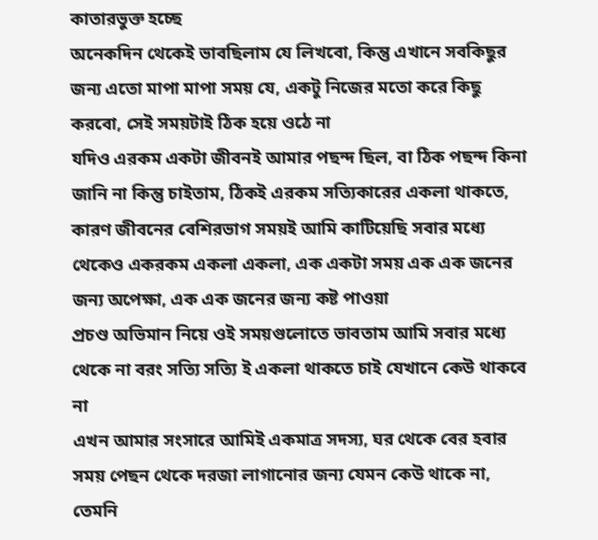কাতারভুক্ত হচ্ছে
অ‌নেকদিন থে‌কেই ভাব‌ছিলাম যে লিখবো, কিন্তু এখা‌নে সব‌কিছুর জন্য এতো মাপা মাপা সময় যে, একটু নি‌জের মতো ক‌রে কিছু কর‌বো, সেই সময়টাই ‌ঠিক হ‌য়ে ও‌ঠে না
য‌দিও এরকম একটা জীবনই আমার পছন্দ ছিল, বা ঠিক পছন্দ কিনা জা‌নি না কিন্তু চাইতাম, ঠিকই এরকম স‌ত্যিকা‌রের একলা থাক‌তে, কারণ জীব‌নের বে‌শিরভাগ সময়ই আ‌মি কা‌টি‌য়ে‌ছি সবার ম‌ধ্যে থে‌কেও একরকম একলা একলা, এক একটা সময় এক এক জ‌নের জন্য অ‌পেক্ষা, এক এক জ‌নের জন্য কষ্ট পাওয়া
প্রচণ্ড অ‌ভিমান নি‌য়ে ওই সময়গু‌লো‌তে ভাবতাম আ‌মি স‌বার ম‌ধ্যে থে‌কে না বরং স‌ত্যি স‌ত্যি ই একলা থাক‌তে চাই যেখা‌নে কেউ থাক‌বে না
এখন আমার সংসা‌রে আ‌মিই একমাত্র সদস্য, ঘর থে‌কে বের হবার সময় পেছন থে‌কে দরজা লাগা‌নোর জন্য যেমন কেউ থা‌কে না, তেম‌নি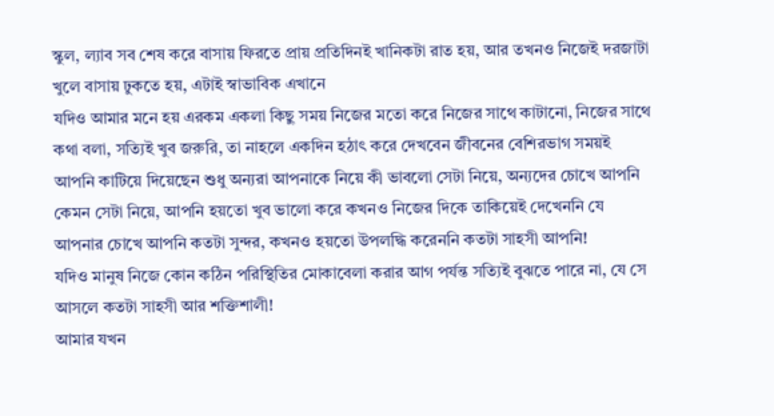স্কুল, ল্যাব সব শেষ ক‌রে বাসায় ফির‌তে প্রায় প্র‌তি‌দিনই খা‌নিকটা রাত হয়, আর তখনও নি‌জেই দরজাটা খু‌লে বাসায় ঢুক‌তে হয়, এটাই স্বাভা‌বিক এখা‌নে
য‌দিও আমার ম‌নে হয় এরকম একলা কিছু সময় নি‌জের মতো ক‌রে নি‌জের সা‌থে কাটা‌নে‌া, নি‌জের সা‌থে কথা বলা, স‌ত্যিই খুব জরুরি, তা নাহ‌লে এক‌দিন হঠাৎ ক‌রে দেখ‌বেন জীব‌নের বে‌শিরভাগ সময়ই আপ‌নি কা‌টি‌য়ে দি‌য়েছেন শুধু অন্যরা আপনা‌কে নি‌য়ে কী ভাব‌লো সেটা নি‌য়ে, অন্য‌দের চো‌খে আপ‌নি কেমন সেটা ‌নি‌য়ে, আপ‌নি হয়‌তো খুব ভা‌লো ক‌রে কখনও নি‌জের দি‌কে তা‌কি‌য়েই দে‌খেননি যে আপনার চো‌খে আপ‌নি কতটা সুন্দর, কখনও হয়তো উপল‌দ্ধি ক‌রেন‌নি কতটা সাহ‌সী আপ‌নি!
য‌দিও মানুষ নি‌জে কোন ক‌ঠিন প‌রি‌স্থি‌তির মোক‌া‌বেলা করার আগ পর্যন্ত স‌ত্যিই বুঝ‌তে পা‌রে না, যে সে আস‌লে কতটা সাহসী আর শ‌ক্তিশালী!
আমার যখন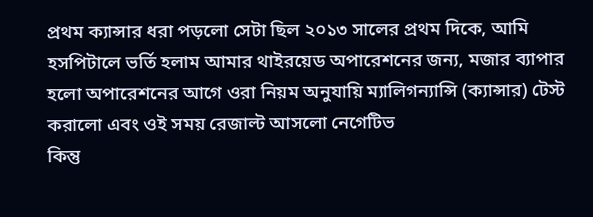প্রথম ক্যান্সার ধরা পড়‌লো সেটা ছিল ২০১৩ সালের প্রথম দি‌কে, আ‌মি হস‌পিটা‌লে ভ‌র্তি হলাম আমার থাইর‌য়েড অপা‌রেশ‌নের জন্য, মজার ব্যাপার হ‌লো অপা‌রেশ‌নের আ‌গে ওরা নিয়ম অনুযা‌য়ি ম্যা‌লিগন্যা‌ন্সি (ক্যান্সার) টেস্ট করা‌লো এবং ওই সময় রেজাল্ট আস‌লো নে‌গে‌টিভ
কিন্তু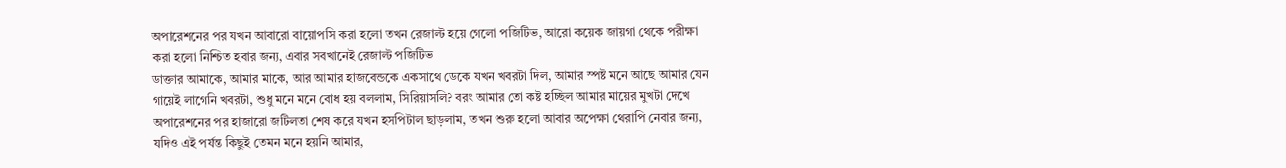অপা‌রেশ‌নের পর যখন আবা‌রো বা‌য়োপ‌সি করা হ‌লো তখন রেজাল্ট হ‌য়ে গে‌লো প‌জি‌টিভ, আ‌রো ক‌য়েক জায়গা থে‌কে প‌রীক্ষা করা হ‌লো নি‌শ্চিত হবার জন্য, এবার সবখা‌নেই রেজাল্ট প‌জি‌টিভ
ডাক্তার আমা‌কে, আমার মাকে, আর আমার হাজ‌বেন্ডকে একসা‌থে ডে‌কে যখন খবরটা দিল, আমার স্পষ্ট ম‌নে আ‌ছে আমার যেন গা‌য়েই লা‌গে‌নি খবরটা, শুধু ম‌নে ম‌নে বোধ হয় বললাম, সি‌রিয়াসলি? বরং আমার তো কষ্ট হ‌চ্ছিল আমার মায়ের মুখটা দে‌খে
অপা‌রেশ‌নের পর হাজা‌রো জ‌টিলতা শেষ ক‌রে যখন হস‌পিটাল ছাড়লাম, তখন শুরু হলো আবার অ‌পেক্ষা থেরা‌পি নেবার জন্য, য‌দিও এই পর্যন্ত কিছুই তেমন ম‌নে হয়‌নি আমার,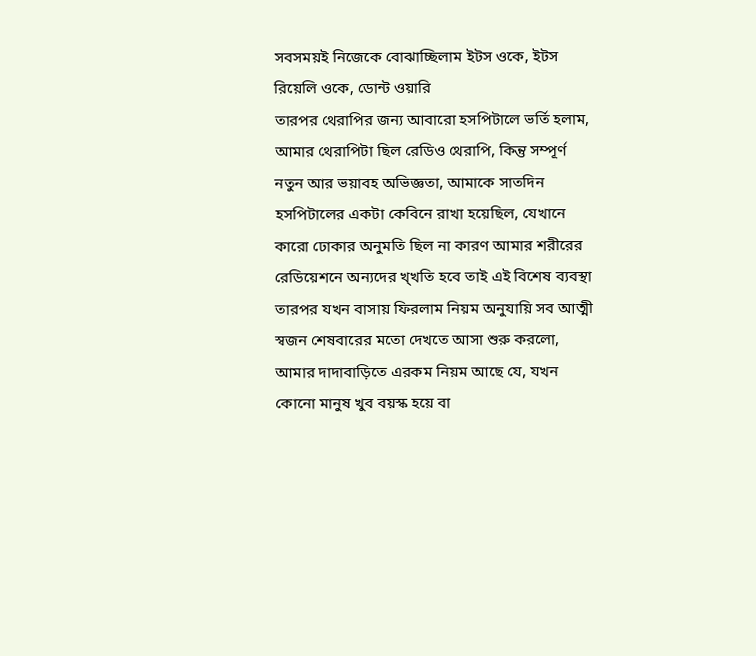সবসময়ই ‌নি‌জে‌কে বোঝা‌চ্ছিলাম ইটস ও‌কে, ইটস রি‌য়েলি ও‌কে, ডোন্ট ওয়া‌রি
ত‌ারপর থেরা‌পির জন্য আবা‌রো হস‌পিটা‌লে ভ‌র্তি হলাম, আমার থেরা‌পিটা ছিল রে‌ডিও থেরা‌পি, কিন্তু সম্পূর্ণ নতুন আর ভয়াবহ অ‌ভিজ্ঞতা, আমা‌কে সাত‌দিন হস‌পিটা‌লের একটা কে‌বি‌নে রাখা হ‌য়ে‌ছিল, যেখা‌নে কা‌রো ঢোকার অনুম‌তি ছিল না কারণ আমার শরী‌রের রে‌ডি‌য়েশ‌নে অন্য‌দের খ্খতি হ‌বে তাই এই বি‌শেষ ব্যবস্থা
তারপর যখন বাসায় ফিরলাম নিয়ম অনুযা‌য়ি সব আত্মী স্বজন শেষবা‌রের মতো দেখ‌তে আসা শুরু করলো, আমার দাদাবা‌ড়ি‌তে এরকম নিয়ম আ‌ছে যে, যখন কোনো মানুষ খুব বয়স্ক হ‌য়ে বা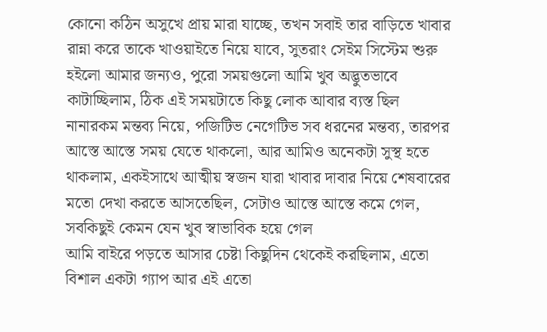কোনো ক‌ঠিন অসু‌খে প্রায় মারা যা‌চ্ছে, তখন সবাই তার বা‌ড়ি‌তে খাবার রান্না ক‌রে তা‌কে খাওয়াই‌তে নি‌য়ে যা‌বে, সুতরাং সেইম সি‌স্টেম শুরু হই‌লো আমার জন্যও, পু‌রো সময়গু‌লো আ‌মি খুব অদ্ভুতভা‌বে কাটাচ্ছিলাম, ঠিক এই সময়টা‌তে কিছু লোক আবার ব্যস্ত ছিল নানারকম মন্তব্য নি‌য়ে, প‌জি‌টিভ নে‌গে‌টিভ সব ধর‌নের মন্তব্য, তারপর আ‌স্তে আ‌স্তে সময় যে‌তে থাক‌লো, আর আ‌মিও অ‌নেকটা সুস্থ হ‌তে থাকলাম, একইসা‌থে আত্মীয় স্বজন যারা খাবার দাবার নি‌য়ে শেষবা‌রের মতো দেখা কর‌তে আস‌তে‌ছিল, সেটাও আ‌স্তে আ‌স্তে ক‌মে গেল, সব‌কিছুই কেমন যেন খুব স্বাভা‌বিক হ‌য়ে গেল
আ‌মি বাইরে পড়‌তে আসার চেষ্টা কিছু‌দিন থে‌কেই কর‌ছিলাম, এ‌তো বিশাল একটা গ্যাপ আর এই এতো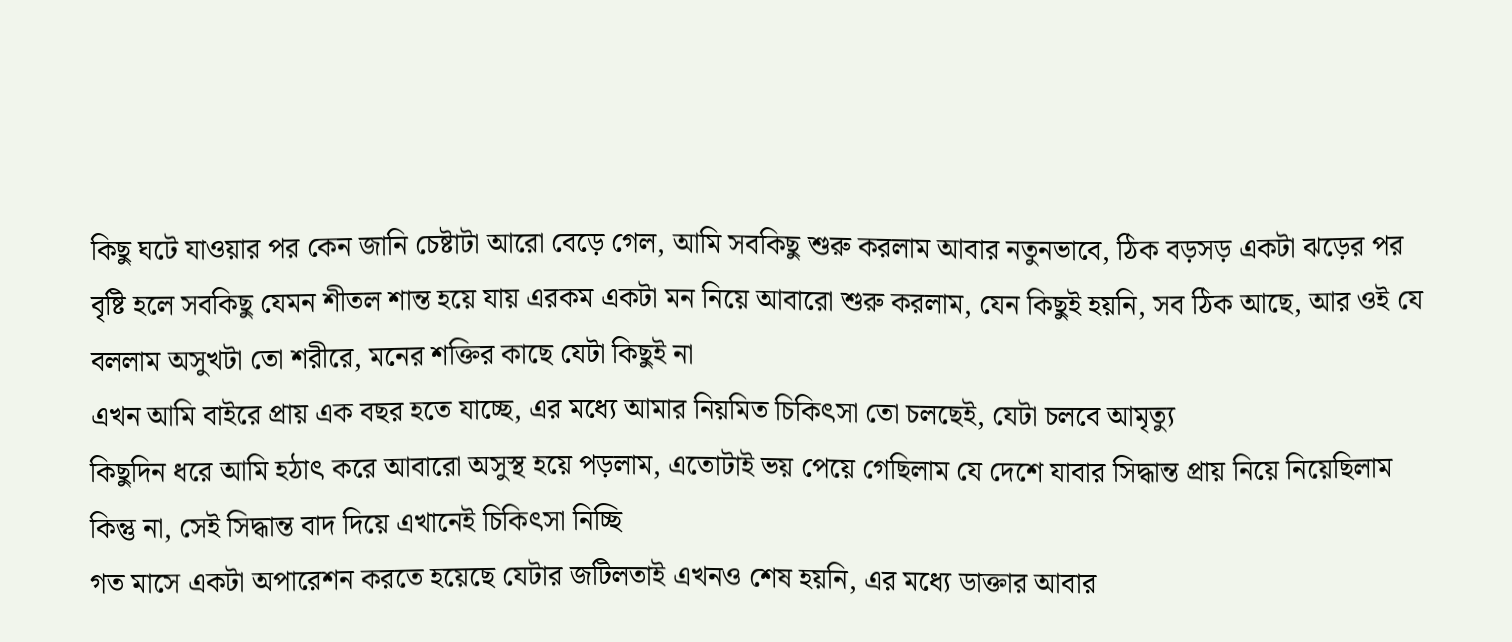কিছু ঘ‌টে যাওয়ার পর কেন জানি চেষ্টাটা আ‌রো বে‌ড়ে গেল, আ‌মি সব‌কিছু শুরু করলাম আবার নতুনভা‌বে, ঠিক বড়সড় একটা ঝ‌ড়ের পর বৃ‌ষ্টি হ‌লে সব‌কিছু যেমন শীতল শান্ত হ‌য়ে যায় এরকম একটা মন নি‌য়ে আবা‌রো শুরু করলাম, যেন কিছুই হয়‌নি, সব ঠিক আ‌ছে, আর ওই যে বললাম অসুখটা তো শরী‌রে, ম‌নের শ‌ক্তির কা‌ছে যেটা কিছুই না
এখন আ‌মি বাইরে প্রায় এক বছর হ‌তে যা‌চ্ছে, এর ম‌ধ্যে আমার নিয়‌মিত চি‌কিৎসা তো চল‌ছেই, যেটা চল‌বে আমৃত্যু
কিছু‌দিন ধ‌রে আ‌মি হঠাৎ ক‌রে আবা‌রো অসুস্থ হ‌য়ে পড়লাম, এতোটাই ভয় পে‌য়ে গে‌ছিলাম যে দে‌শে যাবার সিদ্ধান্ত প্রায় নি‌য়ে নি‌য়ে‌ছিলাম
কিন্তু না, সেই সিদ্ধান্ত বাদ দি‌য়ে এখা‌নেই ‌চি‌কিৎসা নি‌চ্ছি
গত মা‌সে একটা অপা‌রেশন কর‌তে হ‌য়ে‌ছে যেটার জ‌টিলতাই এখনও শেষ হয়‌নি, এর ম‌ধ্যে ডাক্তার আবার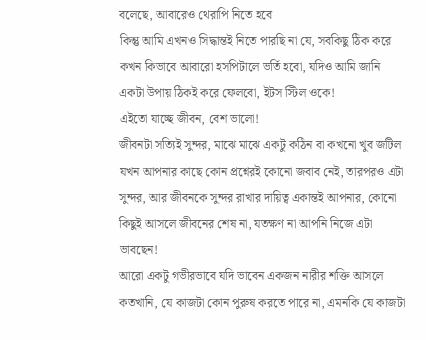ব‌লে‌ছে, আবারেও থেরা‌পি নি‌তে হ‌বে
কিন্তু আ‌মি এখনও সিদ্ধান্তই নি‌তে পার‌ছি না যে, সব‌কিছু ঠিক ক‌রে কখন কিভা‌বে আবারো হস‌পিটা‌লে ভ‌র্তি হবো, য‌দিও আ‌মি জা‌নি একটা উপায় ঠিকই ক‌রে ফেলবো, ইটস ‌স্টিল ও‌কে!
এই‌তো যা‌চ্ছে জীবন, বেশ ভা‌লো!
জীবনটা স‌ত্যিই সুন্দর, মা‌ঝে মা‌ঝে একটু ক‌ঠিন বা কখ‌নো খুব জ‌টিল যখন আপনার কা‌ছে কোন প্র‌শ্নেরই ‌কোনো জবাব নেই, তারপরও এটা সুন্দর, আর জীবনকে সুন্দর রাখার দায়িত্ব একান্তই আপনার, কোনো কিছুই আস‌লে জীব‌নের শেষ না, যতক্ষণ না আপ‌নি নি‌জে এটা ভাব‌ছেন!
আরো একটু গভীরভা‌বে য‌দি ভা‌বেন একজন নারীর শ‌ক্তি আস‌লে কতখা‌নি, যে কাজটা কোন পুরুষ কর‌তে পা‌রে না, এমন‌কি যে কাজটা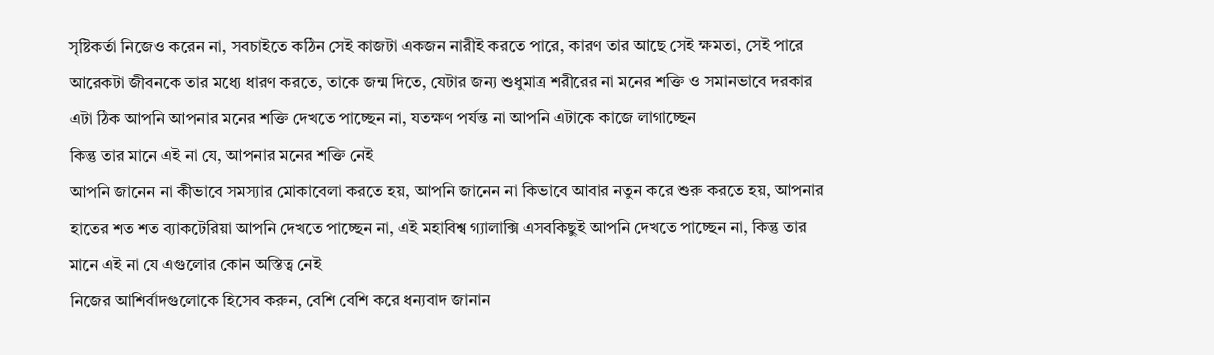সৃ‌ষ্টিকর্তা নি‌জেও ক‌রেন না, সবচাই‌তে ক‌ঠিন সেই কাজটা একজন নারীই কর‌তে পা‌রে, কারণ তার আ‌ছে সেই ক্ষমতা, সেই পা‌রে আরেকটা জীবন‌কে তার ম‌ধ্যে ধারণ কর‌তে, তা‌কে জন্ম দি‌তে, যেটার জন্য শুধুমাত্র শরী‌রের না ম‌নের শ‌ক্তি ও সমানভা‌বে দরকার
এটা ঠিক আপ‌নি আপনার মনের শ‌ক্তি দেখ‌তে পা‌চ্ছেন না, যতক্ষণ পর্যন্ত না আপ‌নি এটা‌কে কা‌জে লাগা‌চ্ছেন
কিন্তু তার মা‌নে এই না যে, আপনার ম‌নের শ‌ক্তি নেই
আপ‌নি জা‌নেন না কীভা‌বে সমস্যার মোকা‌বেলা কর‌তে হয়, আপ‌নি জা‌নেন না কিভা‌বে আবার নতুন ক‌রে শুরু কর‌তে হয়, আপনার হা‌তের শত শত ব্যাক‌টে‌রিয়া আপ‌নি দেখ‌তে পা‌চ্ছেন না, এই মহা‌বিশ্ব গ্যালা‌ক্সি এসব‌কিছুই আপ‌নি দেখ‌তে পা‌চ্ছেন না, কিন্তু তার মা‌নে এই না যে এগু‌লোর কোন অ‌স্তিত্ব নেই
নি‌জের আশির্বাদগু‌লো‌কে হি‌সেব করুন, বে‌শি বে‌শি ক‌রে ধন্যবাদ জানান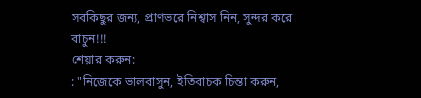সব‌কিছুর জন্য, প্রাণভ‌রে নিশ্বাস নিন, সুন্দর ক‌রে বাচুন!!!
শেয়ার করুন:
: "নি‌জে‌কে ভালবাসুন, ইতিবাচক চিন্তা করুন,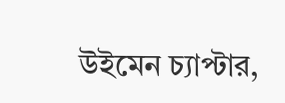উইমেন চ্যাপ্টার,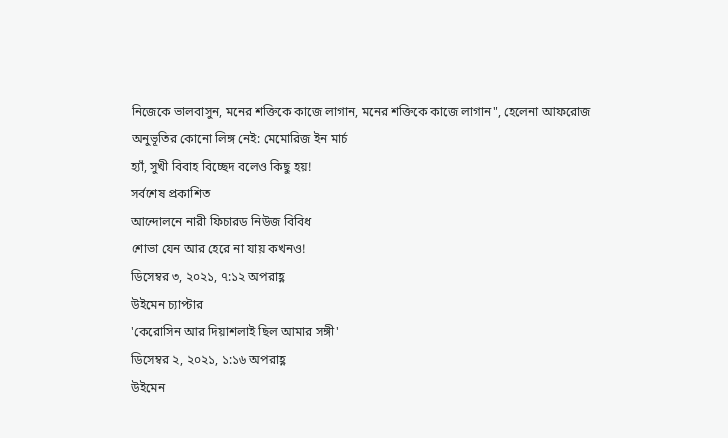নিজেকে ভালবাসুন, মনের শক্তিকে কাজে লাগান, ম‌নের শ‌ক্তি‌কে কা‌জে লাগান", হেলেনা আফরোজ
অনুভূতির কোনো লিঙ্গ নেই: মেমোরিজ ইন মার্চ
হ্যাঁ, সুখী বিবাহ বিচ্ছেদ বলেও কিছু হয়!
সর্বশেষ প্রকাশিত
আন্দোলনে নারী ফিচারড নিউজ বিবিধ
শোভা যেন আর হেরে না যায় কখনও!
ডিসেম্বর ৩, ২০২১, ৭:১২ অপরাহ্ণ
উইমেন চ্যাপ্টার
'কেরোসিন আর দিয়াশলাই ছিল আমার সঙ্গী'
ডিসেম্বর ২, ২০২১, ১:১৬ অপরাহ্ণ
উইমেন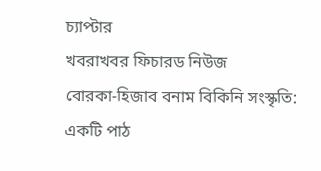চ্যাপ্টার
খবরাখবর ফিচারড নিউজ
বোরকা-হিজাব বনাম বিকিনি সংস্কৃতি: একটি পাঠ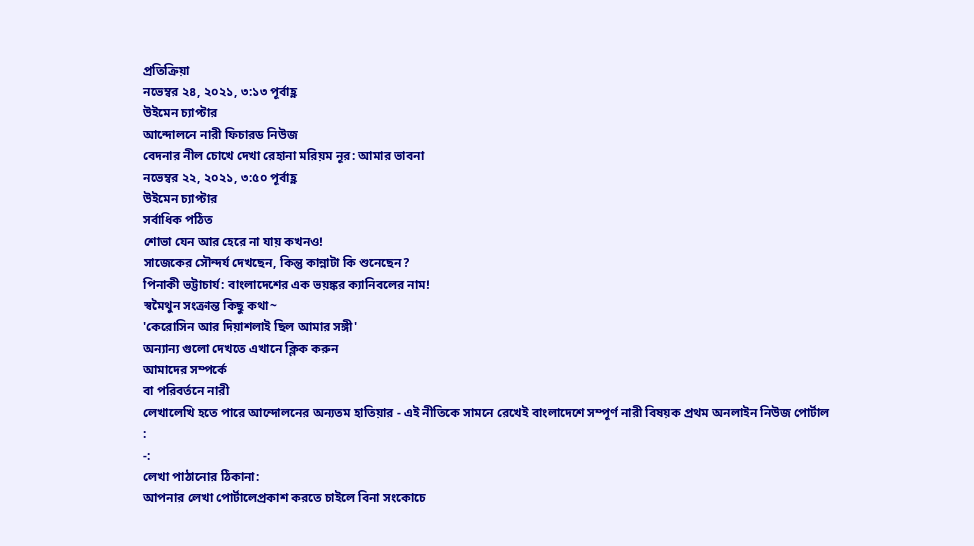প্রতিক্রিয়া
নভেম্বর ২৪, ২০২১, ৩:১৩ পূর্বাহ্ণ
উইমেন চ্যাপ্টার
আন্দোলনে নারী ফিচারড নিউজ
বেদনার নীল চোখে দেখা রেহানা মরিয়ম নূর: আমার ভাবনা
নভেম্বর ২২, ২০২১, ৩:৫০ পূর্বাহ্ণ
উইমেন চ্যাপ্টার
সর্বাধিক পঠিত
শোভা যেন আর হেরে না যায় কখনও!
সাজেকের সৌন্দর্য দেখছেন, কিন্তু কান্নাটা কি শুনেছেন?
পিনাকী ভট্টাচার্য: বাংলাদেশের এক ভয়ঙ্কর ক্যানিবলের নাম!
স্বমৈথুন সংক্রান্ত কিছু কথা~
'কেরোসিন আর দিয়াশলাই ছিল আমার সঙ্গী'
অন্যান্য গুলো দেখতে এখানে ক্লিক করুন
আমাদের সম্পর্কে
বা পরিবর্তনে নারী
লেখালেখি হতে পারে আন্দোলনের অন্যতম হাতিয়ার - এই নীতিকে সামনে রেখেই বাংলাদেশে সম্পূর্ণ নারী বিষয়ক প্রথম অনলাইন নিউজ পোর্টাল
:
-:
লেখা পাঠানোর ঠিকানা:
আপনার লেখা পোর্টালেপ্রকাশ করতে চাইলে বিনা সংকোচে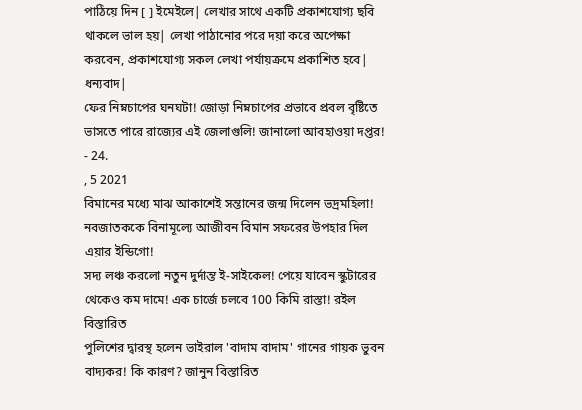পাঠিয়ে দিন [ ] ইমেইলে| লেখার সাথে একটি প্রকাশযোগ্য ছবি থাকলে ভাল হয়| লেখা পাঠানোর পরে দয়া করে অপেক্ষা করবেন, প্রকাশযোগ্য সকল লেখা পর্যায়ক্রমে প্রকাশিত হবে| ধন্যবাদ|
ফের নিম্নচাপের ঘনঘটা! জোড়া নিম্নচাপের প্রভাবে প্রবল বৃষ্টিতে ভাসতে পারে রাজ্যের এই জেলাগুলি! জানালো আবহাওয়া দপ্তর! - 24.
, 5 2021
বিমানের মধ্যে মাঝ আকাশেই সন্তানের জন্ম দিলেন ভদ্রমহিলা! নবজাতককে বিনামূল্যে আজীবন বিমান সফরের উপহার দিল এয়ার ইন্ডিগো!
সদ্য লঞ্চ করলো নতুন দুর্দান্ত ই-সাইকেল! পেয়ে যাবেন স্কুটারের থেকেও কম দামে! এক চার্জে চলবে 100 কিমি রাস্তা! রইল বিস্তারিত
পুলিশের দ্বারস্থ হলেন ভাইরাল 'বাদাম বাদাম' গানের গায়ক ভুবন বাদ্যকর! কি কারণ? জানুন বিস্তারিত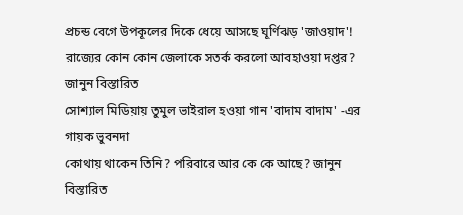প্রচন্ড বেগে উপকূলের দিকে ধেয়ে আসছে ঘূর্ণিঝড় 'জাওয়াদ'! রাজ্যের কোন কোন জেলাকে সতর্ক করলো আবহাওয়া দপ্তর? জানুন বিস্তারিত
সোশ্যাল মিডিয়ায় তুমুল ভাইরাল হওয়া গান 'বাদাম বাদাম' -এর গায়ক ভুবনদা
কোথায় থাকেন তিনি? পরিবারে আর কে কে আছে? জানুন বিস্তারিত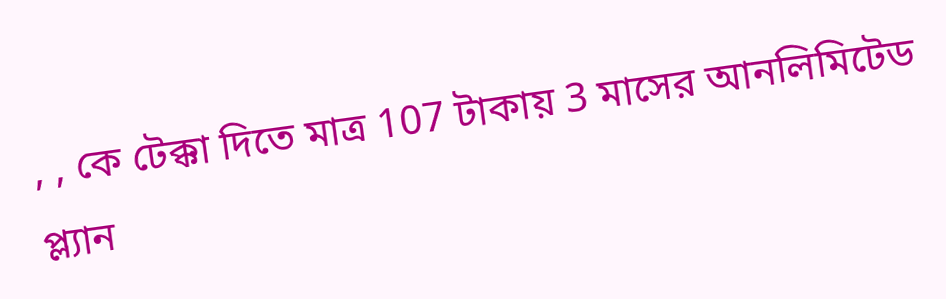, , কে টেক্কা দিতে মাত্র 107 টাকায় 3 মাসের আনলিমিটেড প্ল্যান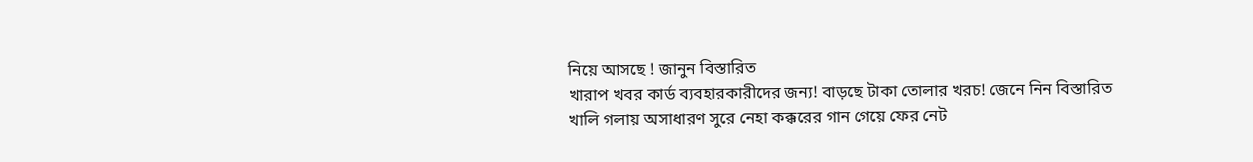নিয়ে আসছে ! জানুন বিস্তারিত
খারাপ খবর কার্ড ব্যবহারকারীদের জন্য! বাড়ছে টাকা তোলার খরচ! জেনে নিন বিস্তারিত
খালি গলায় অসাধারণ সুরে নেহা কক্করের গান গেয়ে ফের নেট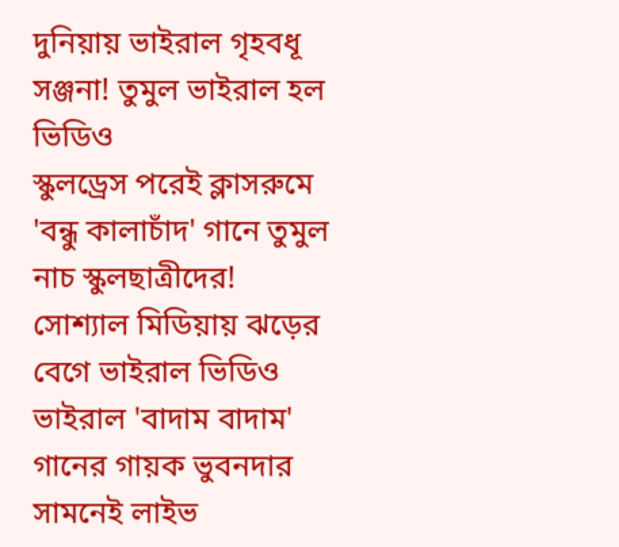দুনিয়ায় ভাইরাল গৃহবধূ সঞ্জনা! তুমুল ভাইরাল হল ভিডিও
স্কুলড্রেস পরেই ক্লাসরুমে 'বন্ধু কালাচাঁদ' গানে তুমুল নাচ স্কুলছাত্রীদের! সোশ্যাল মিডিয়ায় ঝড়ের বেগে ভাইরাল ভিডিও
ভাইরাল 'বাদাম বাদাম' গানের গায়ক ভুবনদার সামনেই লাইভ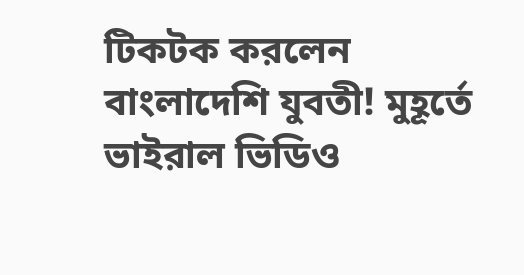টিকটক করলেন বাংলাদেশি যুবতী! মুহূর্তে ভাইরাল ভিডিও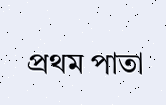প্রথম পাতা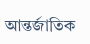আন্তর্জাতিক